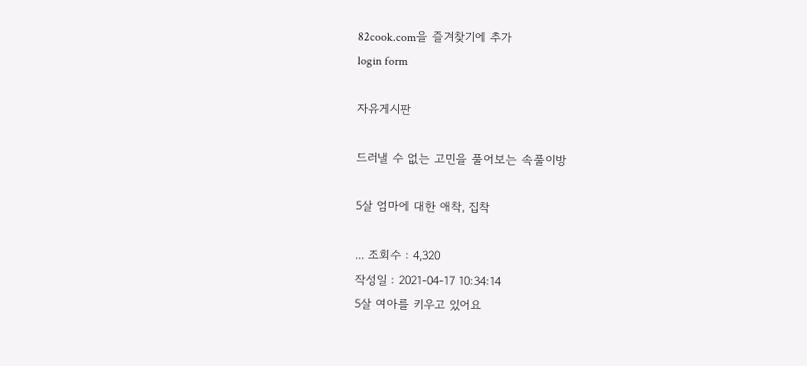82cook.com을 즐겨찾기에 추가
login form

자유게시판

드러낼 수 없는 고민을 풀어보는 속풀이방

5살 엄마에 대한 애착, 집착

... 조회수 : 4,320
작성일 : 2021-04-17 10:34:14
5살 여아를 키우고 있어요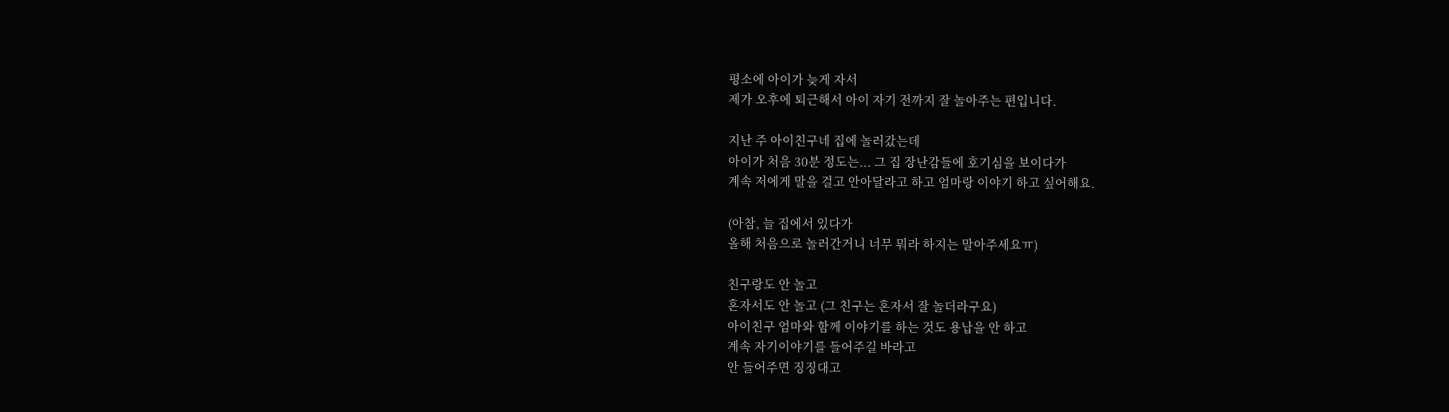평소에 아이가 늦게 자서
제가 오후에 퇴근해서 아이 자기 전까지 잘 놀아주는 편입니다.

지난 주 아이친구네 집에 놀러갔는데
아이가 처음 30분 정도는... 그 집 장난감들에 호기심을 보이다가
계속 저에게 말을 걸고 안아달라고 하고 엄마랑 이야기 하고 싶어해요.

(아참, 늘 집에서 있다가
올해 처음으로 놀러간거니 너무 뭐라 하지는 말아주세요ㅠ)

친구랑도 안 놀고
혼자서도 안 놀고 (그 친구는 혼자서 잘 놀더라구요)
아이친구 엄마와 함께 이야기를 하는 것도 용납을 안 하고
계속 자기이야기를 들어주길 바라고
안 들어주면 징징대고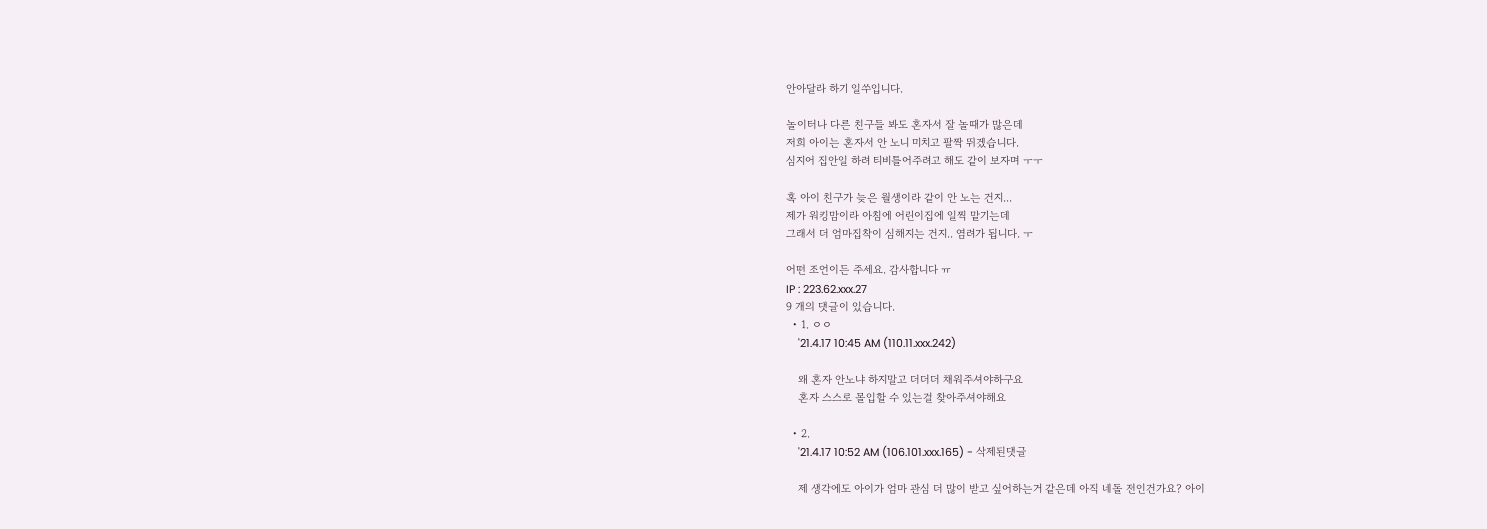안아달라 하기 일쑤입니다.

놀이터나 다른 친구들 봐도 혼자서 잘 놀때가 많은데
저희 아이는 혼자서 안 노니 미치고 팔짝 뛰겠습니다.
심지어 집안일 하려 티비틀어주려고 해도 같이 보자며 ㅜㅜ

혹 아이 친구가 늦은 월생이라 같이 안 노는 건지...
제가 워킹맘이라 아침에 어린이집에 일찍 맡기는데
그래서 더 엄마집착이 심해지는 건지.. 염려가 됩니다. ㅜ

어떤 조언이든 주세요. 감사합니다 ㅠ
IP : 223.62.xxx.27
9 개의 댓글이 있습니다.
  • 1. ㅇㅇ
    '21.4.17 10:45 AM (110.11.xxx.242)

    왜 혼자 안노냐 하지말고 더더더 채워주셔야하구요
    혼자 스스로 몰입할 수 있는걸 찾아주셔야해요

  • 2.
    '21.4.17 10:52 AM (106.101.xxx.165) - 삭제된댓글

    제 생각에도 아이가 엄마 관심 더 많이 받고 싶어하는거 같은데 아직 네돌 전인건가요? 아이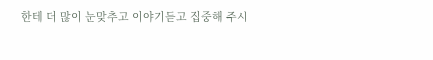한테 더 많이 눈맞추고 이야기듣고 집중해 주시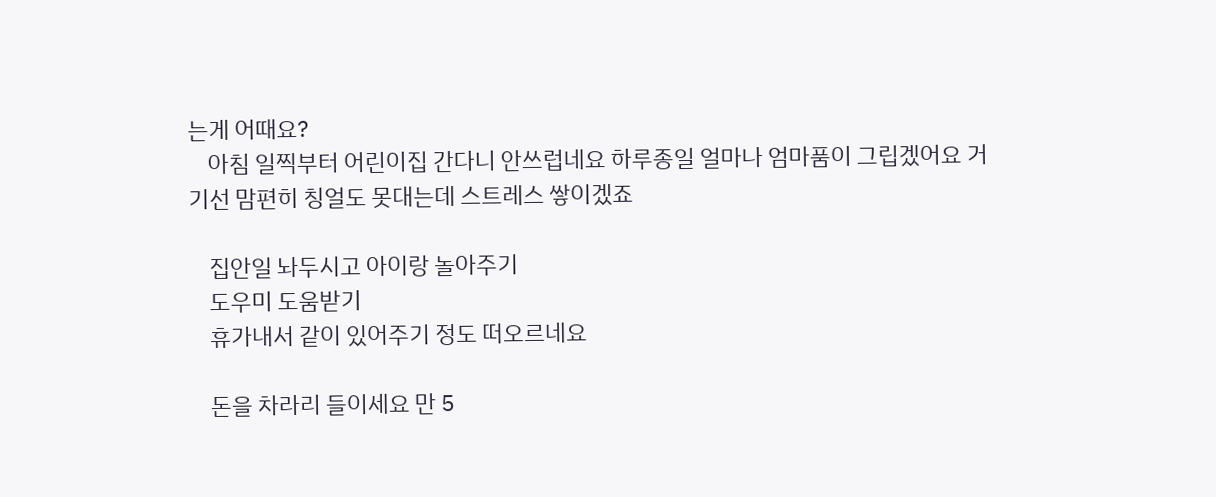는게 어때요?
    아침 일찍부터 어린이집 간다니 안쓰럽네요 하루종일 얼마나 엄마품이 그립겠어요 거기선 맘편히 칭얼도 못대는데 스트레스 쌓이겠죠

    집안일 놔두시고 아이랑 놀아주기
    도우미 도움받기
    휴가내서 같이 있어주기 정도 떠오르네요

    돈을 차라리 들이세요 만 5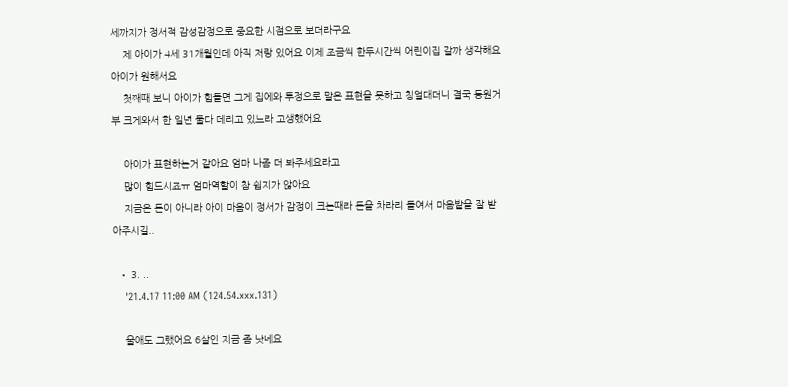세까지가 정서적 감성감정으로 중요한 시점으로 보더라구요
    제 아이가 4세 31개월인데 아직 저랑 있어요 이제 조금씩 한두시간씩 어린이집 갈까 생각해요 아이가 원해서요
    첫째때 보니 아이가 힘들면 그게 집에와 투정으로 말은 표현을 못하고 칭얼대더니 결국 등원거부 크게와서 한 일년 둘다 데리고 있느라 고생했어요

    아이가 표현하는거 같아요 엄마 나좀 더 봐주세요라고
    많이 힘드시죠ㅠ 엄마역할이 참 쉽지가 않아요
    지금은 돈이 아니라 아이 마음이 정서가 감정이 크는때라 돈을 차라리 들여서 마음밭을 잘 받아주시길..

  • 3. ..
    '21.4.17 11:00 AM (124.54.xxx.131)

    울애도 그랬어요 6살인 지금 좀 낫네요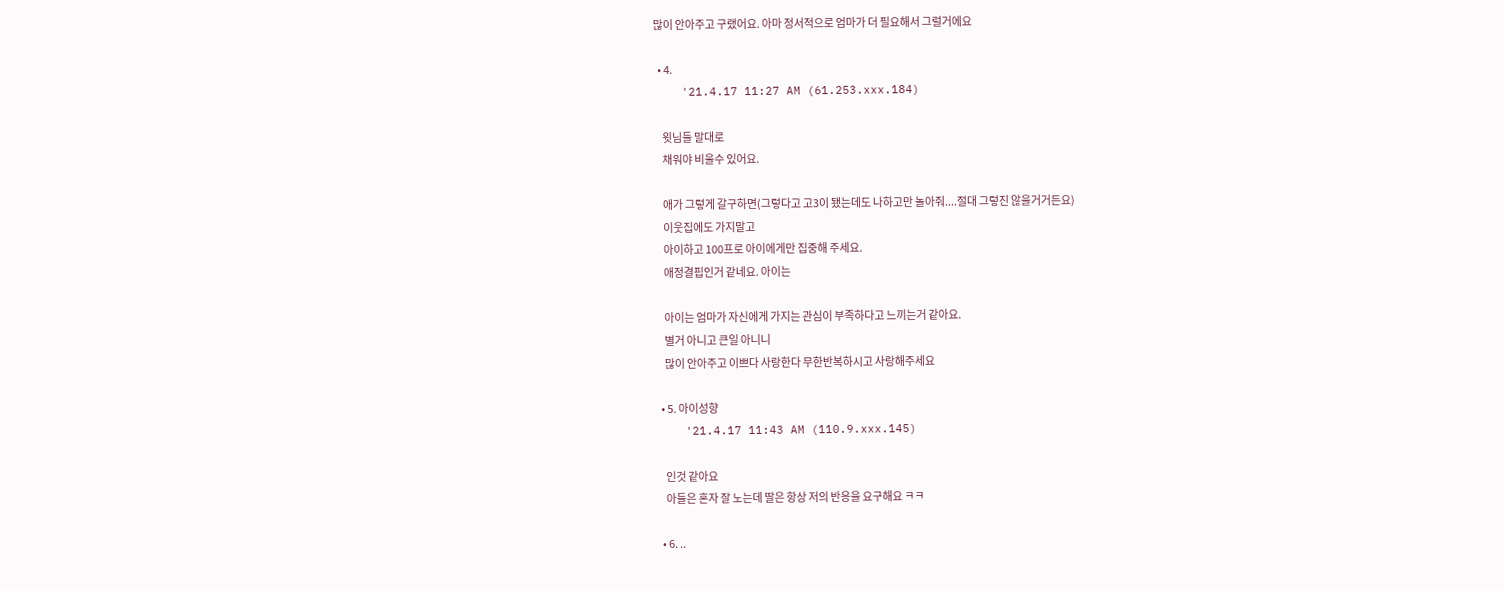많이 안아주고 구랬어요. 아마 정서적으로 엄마가 더 필요해서 그럴거에요

  • 4.
    '21.4.17 11:27 AM (61.253.xxx.184)

    윗님들 말대로
    채워야 비울수 있어요.

    애가 그렇게 갈구하면(그렇다고 고3이 됐는데도 나하고만 놀아줘....절대 그렇진 않을거거든요)
    이웃집에도 가지말고
    아이하고 100프로 아이에게만 집중해 주세요.
    애정결핍인거 같네요. 아이는

    아이는 엄마가 자신에게 가지는 관심이 부족하다고 느끼는거 같아요.
    별거 아니고 큰일 아니니
    많이 안아주고 이쁘다 사랑한다 무한반복하시고 사랑해주세요

  • 5. 아이성향
    '21.4.17 11:43 AM (110.9.xxx.145)

    인것 같아요
    아들은 혼자 잘 노는데 딸은 항상 저의 반응을 요구해요 ㅋㅋ

  • 6. ..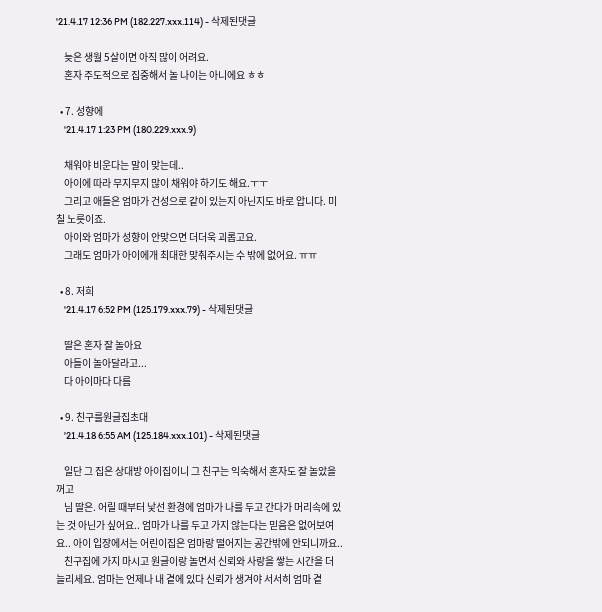'21.4.17 12:36 PM (182.227.xxx.114) - 삭제된댓글

    늦은 생월 5살이면 아직 많이 어려요.
    혼자 주도적으로 집중해서 놀 나이는 아니에요 ㅎㅎ

  • 7. 성향에
    '21.4.17 1:23 PM (180.229.xxx.9)

    채워야 비운다는 말이 맞는데..
    아이에 따라 무지무지 많이 채워야 하기도 해요.ㅜㅜ
    그리고 애들은 엄마가 건성으로 같이 있는지 아닌지도 바로 압니다. 미칠 노릇이죠.
    아이와 엄마가 성향이 안맞으면 더더욱 괴롭고요.
    그래도 엄마가 아이에개 최대한 맞춰주시는 수 밖에 없어요. ㅠㅠ

  • 8. 저희
    '21.4.17 6:52 PM (125.179.xxx.79) - 삭제된댓글

    딸은 혼자 잘 놀아요
    아들이 놀아달라고...
    다 아이마다 다름

  • 9. 친구를원글집초대
    '21.4.18 6:55 AM (125.184.xxx.101) - 삭제된댓글

    일단 그 집은 상대방 아이집이니 그 친구는 익숙해서 혼자도 잘 놀았을꺼고
    님 딸은. 어릴 때부터 낯선 환경에 엄마가 나를 두고 간다가 머리속에 있는 것 아닌가 싶어요.. 엄마가 나를 두고 가지 않는다는 믿음은 없어보여요.. 아이 입장에서는 어린이집은 엄마랑 떨어지는 공간밖에 안되니까요..
    친구집에 가지 마시고 원글이랑 놀면서 신뢰와 사랑을 쌓는 시간을 더 늘리세요. 엄마는 언제나 내 곁에 있다 신뢰가 생겨야 서서히 엄마 곁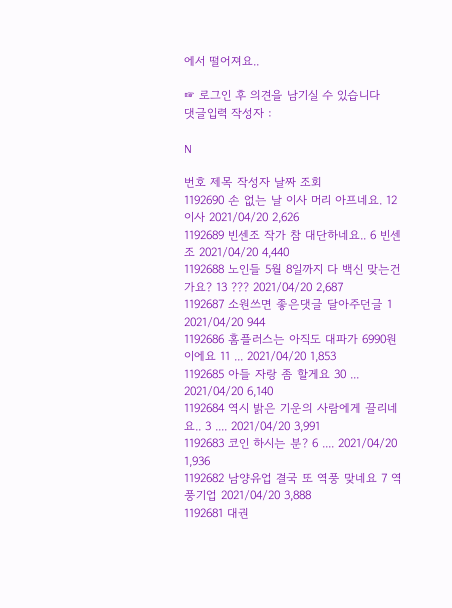에서 떨어져요..

☞ 로그인 후 의견을 남기실 수 있습니다
댓글입력 작성자 :

N

번호 제목 작성자 날짜 조회
1192690 손 없는 날 이사 머리 아프네요. 12 이사 2021/04/20 2,626
1192689 빈센조 작가 참 대단하네요.. 6 빈센조 2021/04/20 4,440
1192688 노인들 5월 8일까지 다 백신 맞는건가요? 13 ??? 2021/04/20 2,687
1192687 소원쓰면 좋은댓글 달아주던글 1 2021/04/20 944
1192686 홈플러스는 아직도 대파가 6990원이에요 11 ... 2021/04/20 1,853
1192685 아들 자랑 좀 할게요 30 ... 2021/04/20 6,140
1192684 역시 밝은 기운의 사람에게 끌리네요.. 3 .... 2021/04/20 3,991
1192683 코인 하시는 분? 6 .... 2021/04/20 1,936
1192682 남양유업 결국 또 역풍 맞네요 7 역풍기업 2021/04/20 3,888
1192681 대권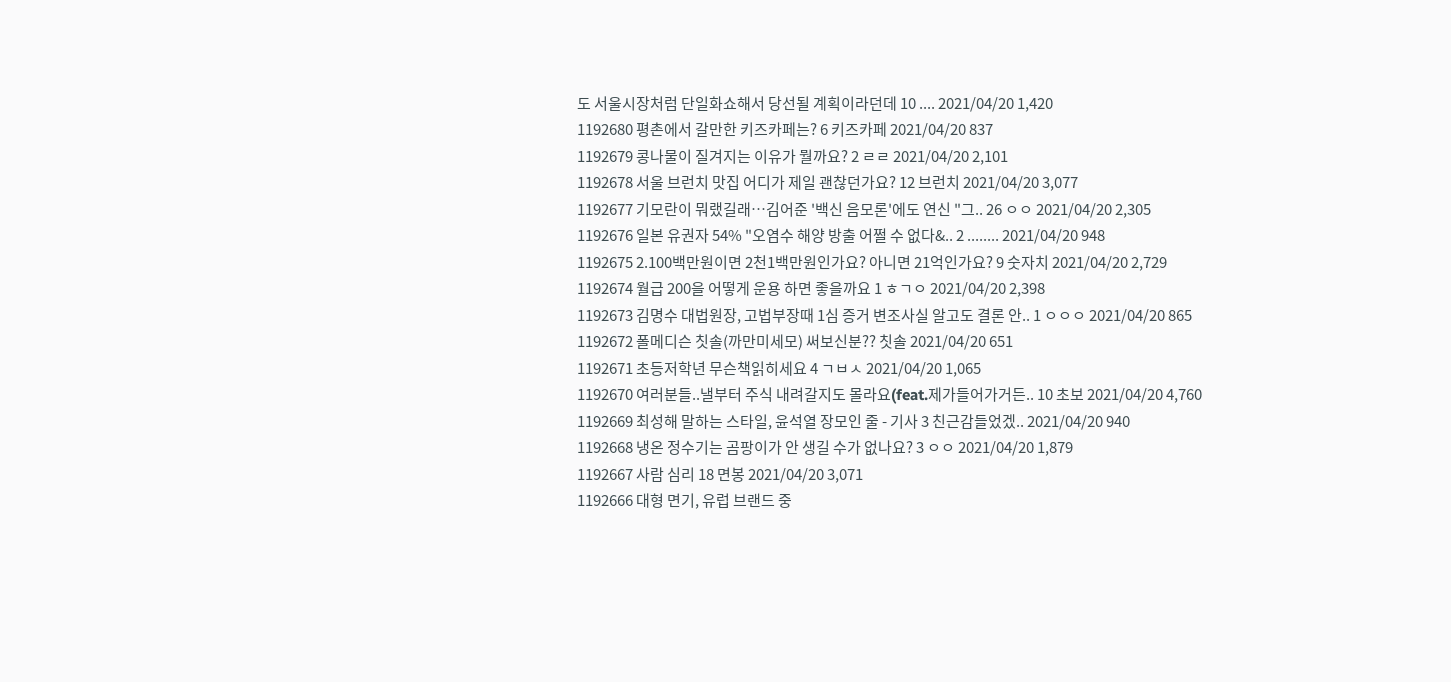도 서울시장처럼 단일화쇼해서 당선될 계획이라던데 10 .... 2021/04/20 1,420
1192680 평촌에서 갈만한 키즈카페는? 6 키즈카페 2021/04/20 837
1192679 콩나물이 질겨지는 이유가 뭘까요? 2 ㄹㄹ 2021/04/20 2,101
1192678 서울 브런치 맛집 어디가 제일 괜찮던가요? 12 브런치 2021/04/20 3,077
1192677 기모란이 뭐랬길래…김어준 '백신 음모론'에도 연신 "그.. 26 ㅇㅇ 2021/04/20 2,305
1192676 일본 유권자 54% "오염수 해양 방출 어쩔 수 없다&.. 2 ........ 2021/04/20 948
1192675 2.100백만원이면 2천1백만원인가요? 아니면 21억인가요? 9 숫자치 2021/04/20 2,729
1192674 월급 200을 어떻게 운용 하면 좋을까요 1 ㅎㄱㅇ 2021/04/20 2,398
1192673 김명수 대법원장, 고법부장때 1심 증거 변조사실 알고도 결론 안.. 1 ㅇㅇㅇ 2021/04/20 865
1192672 폴메디슨 칫솔(까만미세모) 써보신분?? 칫솔 2021/04/20 651
1192671 초등저학년 무슨책읽히세요 4 ㄱㅂㅅ 2021/04/20 1,065
1192670 여러분들..낼부터 주식 내려갈지도 몰라요(feat.제가들어가거든.. 10 초보 2021/04/20 4,760
1192669 최성해 말하는 스타일, 윤석열 장모인 줄 - 기사 3 친근감들었겠.. 2021/04/20 940
1192668 냉온 정수기는 곰팡이가 안 생길 수가 없나요? 3 ㅇㅇ 2021/04/20 1,879
1192667 사람 심리 18 면봉 2021/04/20 3,071
1192666 대형 면기, 유럽 브랜드 중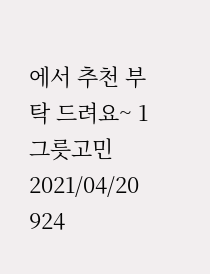에서 추천 부탁 드려요~ 1 그릇고민 2021/04/20 924